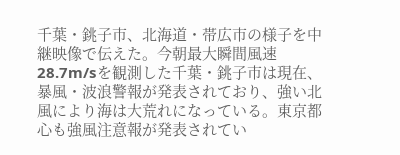千葉・銚子市、北海道・帯広市の様子を中継映像で伝えた。今朝最大瞬間風速28.7m/sを観測した千葉・銚子市は現在、暴風・波浪警報が発表されており、強い北風により海は大荒れになっている。東京都心も強風注意報が発表されてい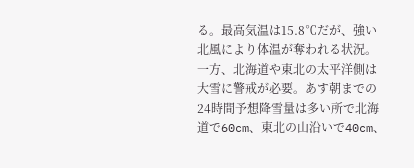る。最高気温は15.8℃だが、強い北風により体温が奪われる状況。一方、北海道や東北の太平洋側は大雪に警戒が必要。あす朝までの24時間予想降雪量は多い所で北海道で60cm、東北の山沿いで40cm、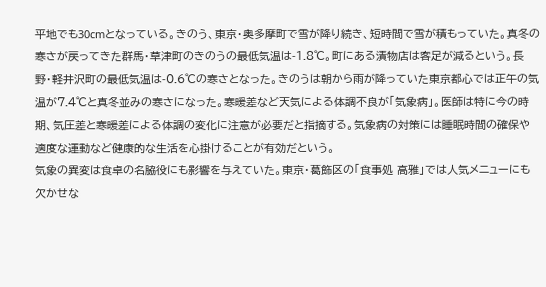平地でも30cmとなっている。きのう、東京・奥多摩町で雪が降り続き、短時間で雪が積もっていた。真冬の寒さが戻ってきた群馬・草津町のきのうの最低気温は-1.8℃。町にある漬物店は客足が減るという。長野・軽井沢町の最低気温は-0.6℃の寒さとなった。きのうは朝から雨が降っていた東京都心では正午の気温が7.4℃と真冬並みの寒さになった。寒暖差など天気による体調不良が「気象病」。医師は特に今の時期、気圧差と寒暖差による体調の変化に注意が必要だと指摘する。気象病の対策には睡眠時間の確保や適度な運動など健康的な生活を心掛けることが有効だという。
気象の異変は食卓の名脇役にも影響を与えていた。東京・葛飾区の「食事処 高雅」では人気メニューにも欠かせな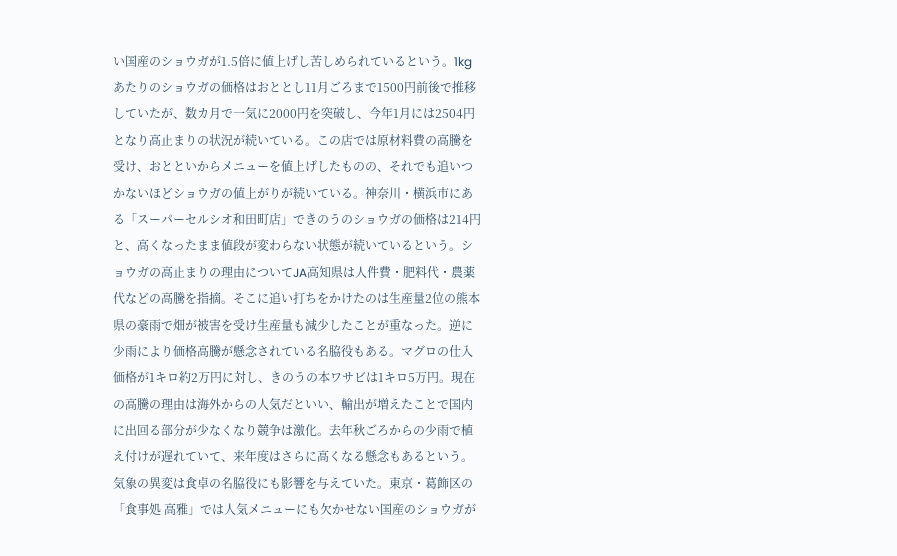い国産のショウガが1.5倍に値上げし苦しめられているという。1kgあたりのショウガの価格はおととし11月ごろまで1500円前後で推移していたが、数カ月で一気に2000円を突破し、今年1月には2504円となり高止まりの状況が続いている。この店では原材料費の高騰を受け、おとといからメニューを値上げしたものの、それでも追いつかないほどショウガの値上がりが続いている。神奈川・横浜市にある「スーパーセルシオ和田町店」できのうのショウガの価格は214円と、高くなったまま値段が変わらない状態が続いているという。ショウガの高止まりの理由についてJA高知県は人件費・肥料代・農薬代などの高騰を指摘。そこに追い打ちをかけたのは生産量2位の熊本県の豪雨で畑が被害を受け生産量も減少したことが重なった。逆に少雨により価格高騰が懸念されている名脇役もある。マグロの仕入価格が1キロ約2万円に対し、きのうの本ワサビは1キロ5万円。現在の高騰の理由は海外からの人気だといい、輸出が増えたことで国内に出回る部分が少なくなり競争は激化。去年秋ごろからの少雨で植え付けが遅れていて、来年度はさらに高くなる懸念もあるという。
気象の異変は食卓の名脇役にも影響を与えていた。東京・葛飾区の「食事処 高雅」では人気メニューにも欠かせない国産のショウガが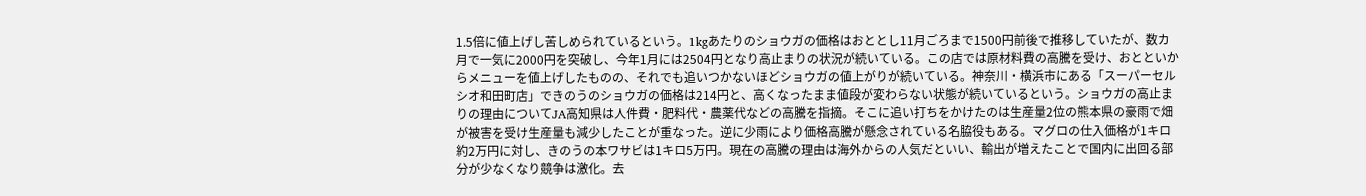1.5倍に値上げし苦しめられているという。1kgあたりのショウガの価格はおととし11月ごろまで1500円前後で推移していたが、数カ月で一気に2000円を突破し、今年1月には2504円となり高止まりの状況が続いている。この店では原材料費の高騰を受け、おとといからメニューを値上げしたものの、それでも追いつかないほどショウガの値上がりが続いている。神奈川・横浜市にある「スーパーセルシオ和田町店」できのうのショウガの価格は214円と、高くなったまま値段が変わらない状態が続いているという。ショウガの高止まりの理由についてJA高知県は人件費・肥料代・農薬代などの高騰を指摘。そこに追い打ちをかけたのは生産量2位の熊本県の豪雨で畑が被害を受け生産量も減少したことが重なった。逆に少雨により価格高騰が懸念されている名脇役もある。マグロの仕入価格が1キロ約2万円に対し、きのうの本ワサビは1キロ5万円。現在の高騰の理由は海外からの人気だといい、輸出が増えたことで国内に出回る部分が少なくなり競争は激化。去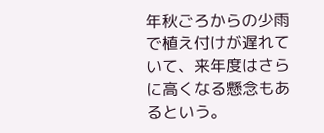年秋ごろからの少雨で植え付けが遅れていて、来年度はさらに高くなる懸念もあるという。